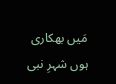مَیں بھکاری ہوں شہرِ نبی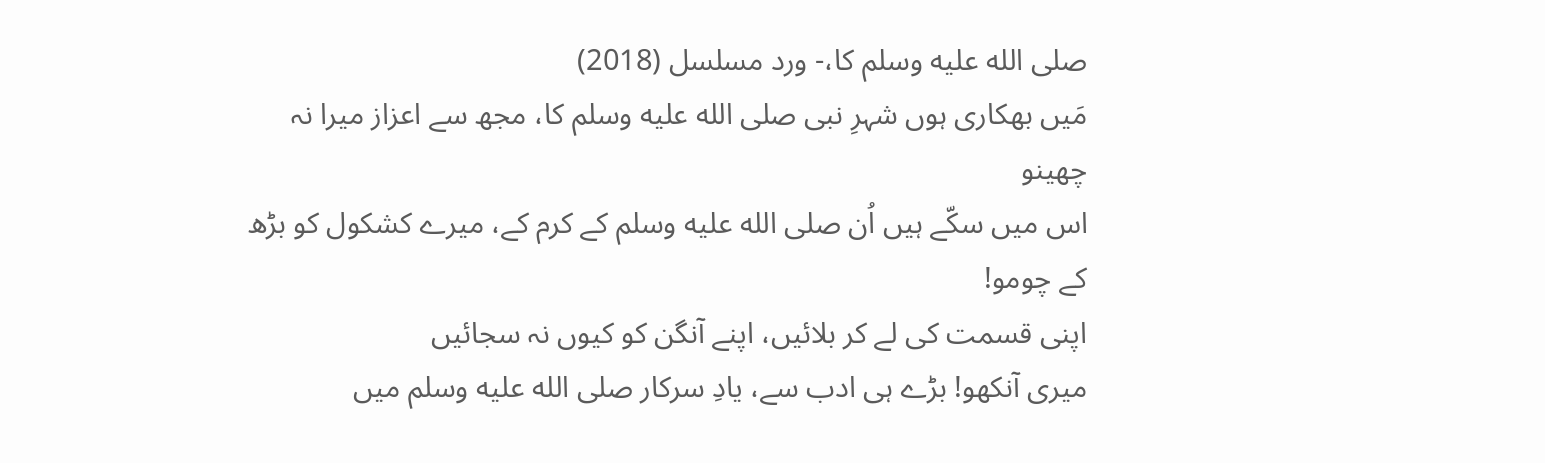صلى الله عليه وسلم کا،- ورد مسلسل (2018)
مَیں بھکاری ہوں شہرِ نبی صلى الله عليه وسلم کا، مجھ سے اعزاز میرا نہ چھینو
اس میں سکّے ہیں اُن صلى الله عليه وسلم کے کرم کے، میرے کشکول کو بڑھ کے چومو!
اپنی قسمت کی لے کر بلائیں، اپنے آنگن کو کیوں نہ سجائیں
میری آنکھو! بڑے ہی ادب سے، یادِ سرکار صلى الله عليه وسلم میں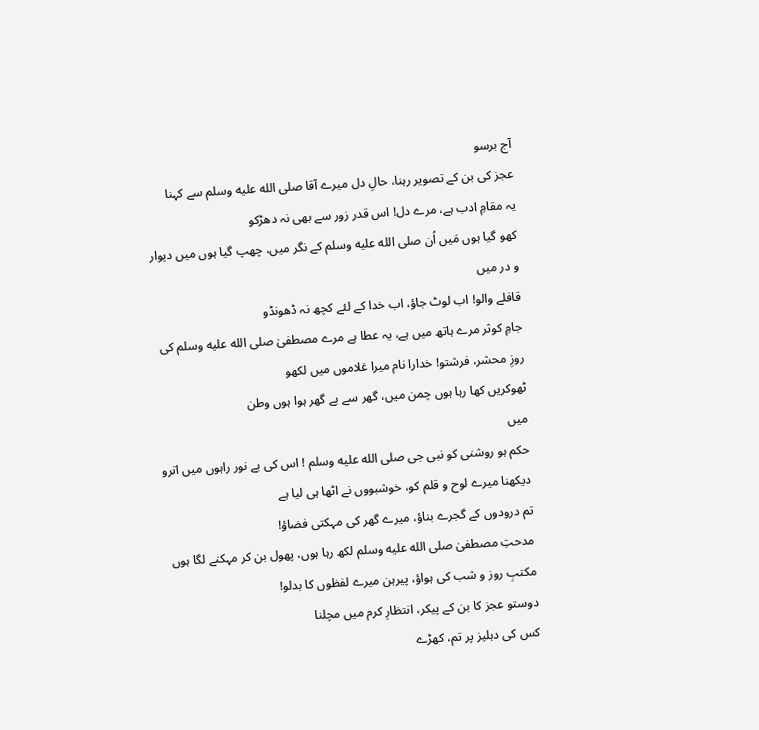آج برسو
عجز کی بن کے تصویر رہنا، حالِ دل میرے آقا صلى الله عليه وسلم سے کہنا
یہ مقامِ ادب ہے، مرے دل! اس قدر زور سے بھی نہ دھڑکو
کھو گیا ہوں مَیں اُن صلى الله عليه وسلم کے نگر میں، چھپ گیا ہوں میں دیوار
و در میں
قافلے والو! اب لوٹ جاؤ، اب خدا کے لئے کچھ نہ ڈھونڈو
جامِ کوثر مرے ہاتھ میں ہے، یہ عطا ہے مرے مصطفیٰ صلى الله عليه وسلم کی
روزِ محشر، فرشتو! خدارا نام میرا غلاموں میں لکھو
ٹھوکریں کھا رہا ہوں چمن میں، گھر سے بے گھر ہوا ہوں وطن
میں
حکم ہو روشنی کو نبی جی صلى الله عليه وسلم ! اس کی بے نور راہوں میں اترو
دیکھنا میرے لوح و قلم کو، خوشبووں نے اٹھا ہی لیا ہے
تم درودوں کے گجرے بناؤ، میرے گھر کی مہکتی فضاؤ!
مدحتِ مصطفیٰ صلى الله عليه وسلم لکھ رہا ہوں، پھول بن کر مہکنے لگا ہوں
مکتبِ روز و شب کی ہواؤ، پیرہن میرے لفظوں کا بدلو!
دوستو عجز کا بن کے پیکر، انتظارِ کرم میں مچلنا
کس کی دہلیز پر تم، کھڑے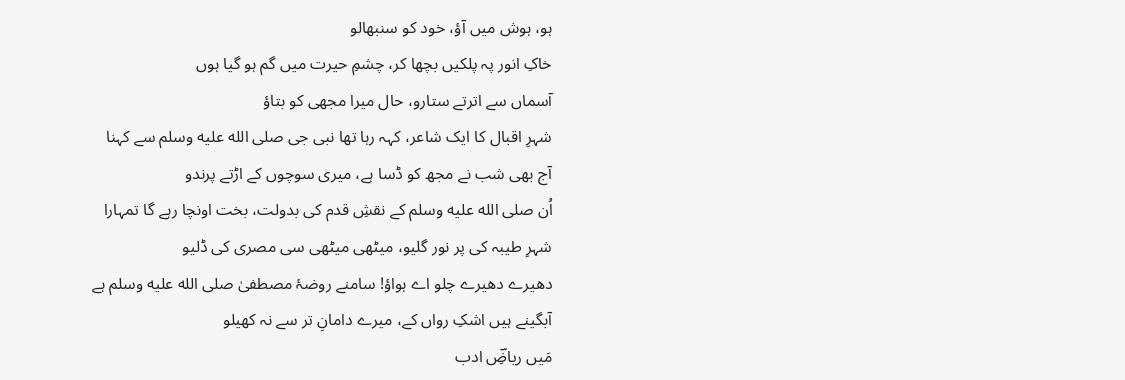ہو، ہوش میں آؤ، خود کو سنبھالو
خاکِ انور پہ پلکیں بچھا کر، چشمِ حیرت میں گم ہو گیا ہوں
آسماں سے اترتے ستارو، حال میرا مجھی کو بتاؤ
شہرِ اقبال کا ایک شاعر، کہہ رہا تھا نبی جی صلى الله عليه وسلم سے کہنا
آج بھی شب نے مجھ کو ڈسا ہے، میری سوچوں کے اڑتے پرندو
اُن صلى الله عليه وسلم کے نقشِ قدم کی بدولت، بخت اونچا رہے گا تمہارا
شہرِ طیبہ کی پر نور گلیو، میٹھی میٹھی سی مصری کی ڈلیو
دھیرے دھیرے چلو اے ہواؤ! سامنے روضۂ مصطفیٰ صلى الله عليه وسلم ہے
آبگینے ہیں اشکِ رواں کے، میرے دامانِ تر سے نہ کھیلو
مَیں ریاضِؔ ادب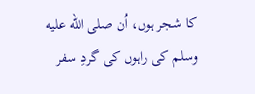کا شجر ہوں، اُن صلى الله عليه وسلم کی راہوں کی گردِ سفر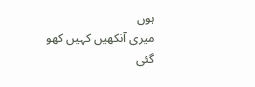ہوں
میری آنکھیں کہیں کھو گئی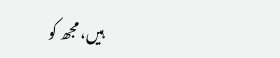ہیں، مجھ کو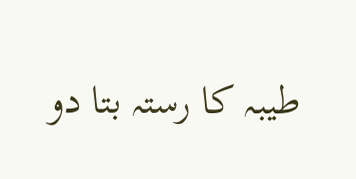طیبہ کا رستہ بتا دو